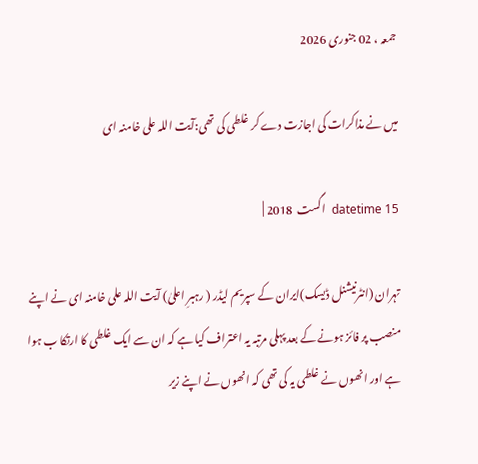جمعہ ، 02 جنوری 2026

میں نے مذاکرات کی اجازت دے کر غلطی کی تھی:آیت اللہ علی خامنہ ای

datetime 15  اگست  2018 |

تہران (انٹرنیشنل ڈیسک)ایران کے سپریم لیڈر ( رہبرِ اعلیٰ) آیت اللہ علی خامنہ ای نے اپنے منصب پر فائز ہونے کے بعد پہلی مرتبہ یہ اعتراف کیا ہے کہ ان سے ایک غلطی کا ارتکا ب ہوا ہے اور انھوں نے غلطی یہ کی تھی کہ انھوں نے اپنے زیر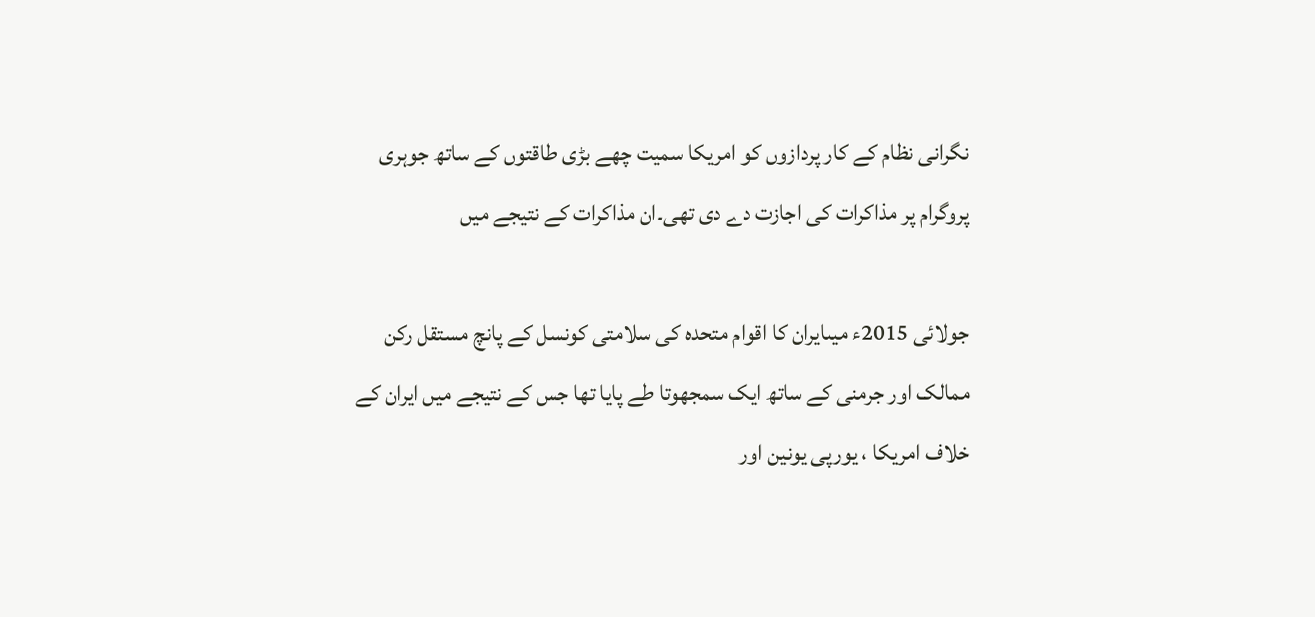نگرانی نظام کے کار پردازوں کو امریکا سمیت چھے بڑی طاقتوں کے ساتھ جوہری پروگرام پر مذاکرات کی اجازت دے دی تھی۔ان مذاکرات کے نتیجے میں

جولائی 2015ء میںایران کا اقوام متحدہ کی سلامتی کونسل کے پانچ مستقل رکن ممالک اور جرمنی کے ساتھ ایک سمجھوتا طے پایا تھا جس کے نتیجے میں ایران کے خلاف امریکا ، یورپی یونین اور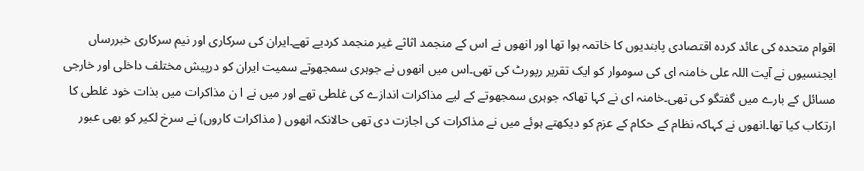اقوام متحدہ کی عائد کردہ اقتصادی پابندیوں کا خاتمہ ہوا تھا اور انھوں نے اس کے منجمد اثاثے غیر منجمد کردیے تھے۔ایران کی سرکاری اور نیم سرکاری خبررساں ایجنسیوں نے آیت اللہ علی خامنہ ای کی سوموار کو ایک تقریر رپورٹ کی تھی۔اس میں انھوں نے جوہری سمجھوتے سمیت ایران کو درپیش مختلف داخلی اور خارجی مسائل کے بارے میں گفتگو کی تھی۔خامنہ ای نے کہا تھاکہ جوہری سمجھوتے کے لیے مذاکرات اندازے کی غلطی تھے اور میں نے ا ن مذاکرات میں بذات خود غلطی کا ارتکاب کیا تھا۔انھوں نے کہاکہ نظام کے حکام کے عزم کو دیکھتے ہوئے میں نے مذاکرات کی اجازت دی تھی حالانکہ انھوں ( مذاکرات کاروں) نے سرخ لکیر کو بھی عبور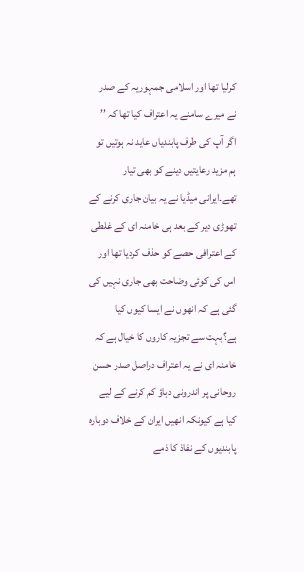کرلیا تھا اور اسلامی جمہوریہ کے صدر نے میرے سامنے یہ اعتراف کیا تھا کہ ’’ اگر آپ کی طرف پابندیاں عاید نہ ہوتیں تو ہم مزید رعایتیں دینے کو بھی تیار تھے۔ایرانی میڈیا نے یہ بیان جاری کرنے کے تھوڑی دیر کے بعد ہی خامنہ ای کے غلطی کے اعترافی حصے کو حذف کردیا تھا اور اس کی کوئی وضاحت بھی جاری نہیں کی گئی ہے کہ انھوں نے ایسا کیوں کیا ہے؟بہت سے تجزیہ کاروں کا خیال ہے کہ خامنہ ای نے یہ اعتراف دراصل صدر حسن روحانی پر اندرونی دباؤ کم کرنے کے لیے کیا ہے کیونکہ انھیں ایران کے خلاف دوبارہ پابندیوں کے نفاذ کا ذمے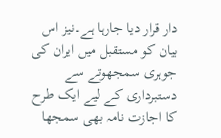دار قرار دیا جارہا ہے۔نیز اس بیان کو مستقبل میں ایران کی جوہری سمجھوتے سے دستبرداری کے لیے ایک طرح کا اجازت نامہ بھی سمجھا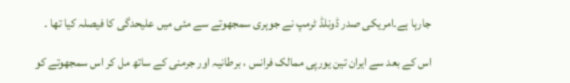جارہا ہے۔امریکی صدر ڈونلڈ ٹرمپ نے جوہری سمجھوتے سے مئی میں علیحدگی کا فیصلہ کیا تھا ۔

اس کے بعد سے ایران تین یورپی ممالک فرانس ، برطانیہ اور جرمنی کے ساتھ مل کر اس سمجھوتے کو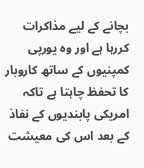بچانے کے لیے مذاکرات کررہا ہے اور وہ یورپی کمپنیوں کے ساتھ کاروبار کا تحفظ چاہتا ہے تاکہ امریکی پابندیوں کے نفاذ کے بعد اس کی معیشت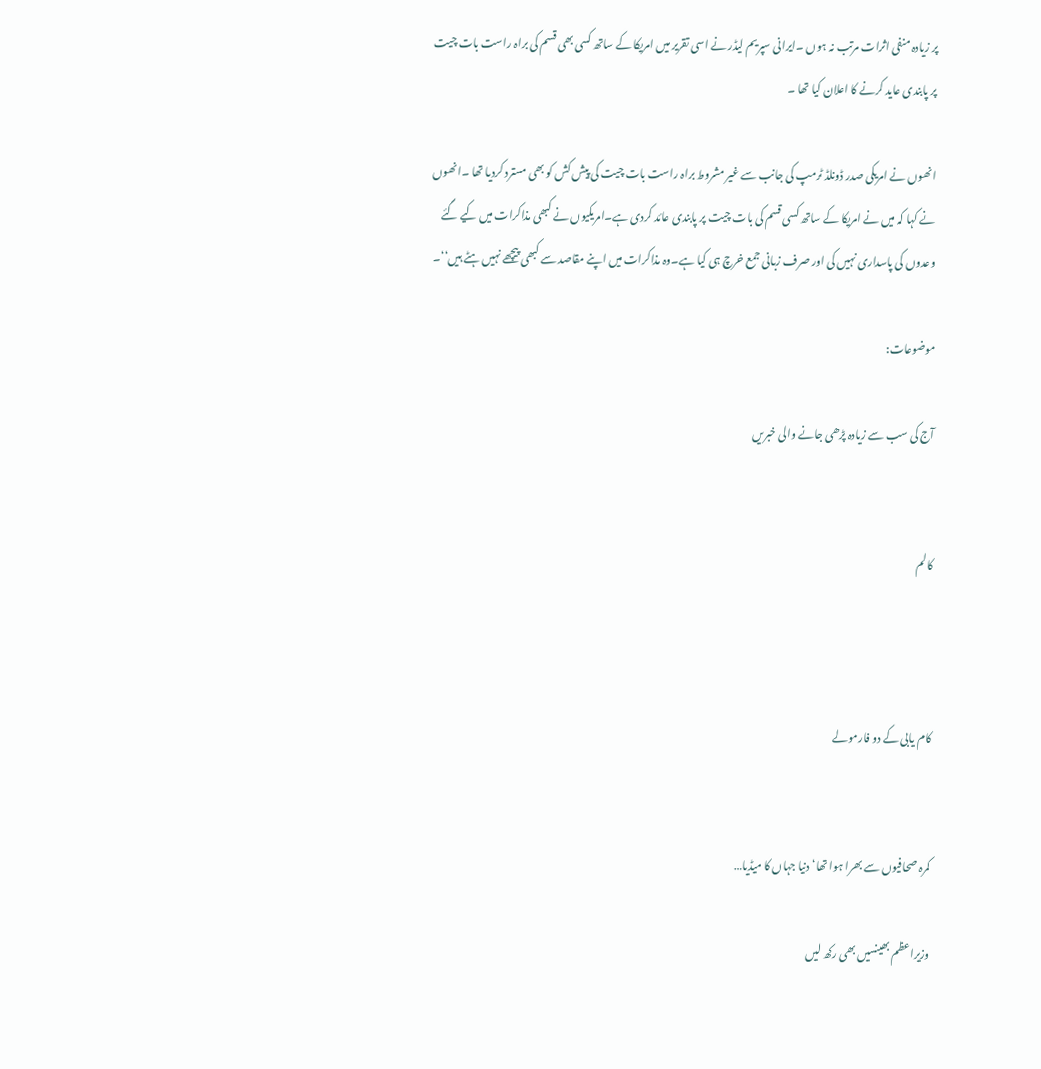پر زیادہ منفی اثرات مرتب نہ ہوں ۔ایرانی سپریم لیڈر نے اسی تقریر میں امریکا کے ساتھ کسی بھی قسم کی براہ راست بات چیت پر پابندی عاید کرنے کا اعلان کیا تھا ۔

انھوں نے امریکی صدر ڈونلڈ ٹرمپ کی جانب سے غیر مشروط براہ راست بات چیت کی پیش کش کو بھی مسترد کردیا تھا ۔انھوں نے کہا کہ میں نے امریکا کے ساتھ کسی قسم کی بات چیت پر پابندی عائد کردی ہے۔امریکیوں نے کبھی مذاکرات میں کیے گئے وعدوں کی پاسداری نہیں کی اور صرف زبانی جمع خرچ ہی کیا ہے۔وہ مذاکرات میں اپنے مقاصد سے کبھی پیچھے نہیں ہٹے ہیں‘‘۔

موضوعات:

آج کی سب سے زیادہ پڑھی جانے والی خبریں


کالم



کام یابی کے دو فارمولے


کمرہ صحافیوں سے بھرا ہوا تھا‘ دنیا جہاں کا میڈیا…

وزیراعظم بھینسیں بھی رکھ لیں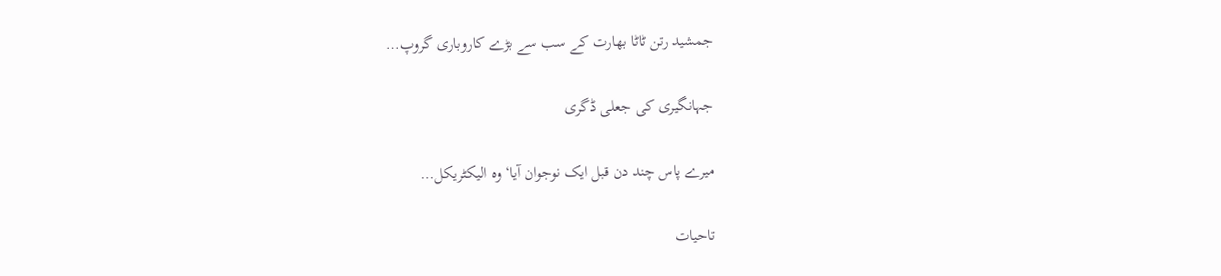جمشید رتن ٹاٹا بھارت کے سب سے بڑے کاروباری گروپ…

جہانگیری کی جعلی ڈگری

میرے پاس چند دن قبل ایک نوجوان آیا‘ وہ الیکٹریکل…

تاحیات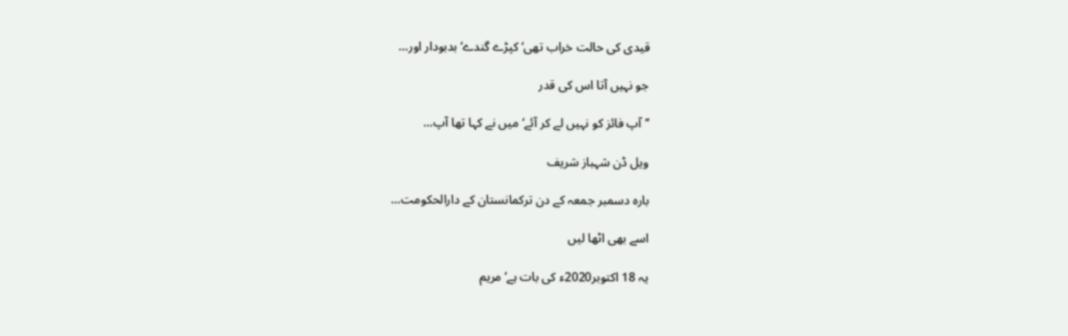قیدی کی حالت خراب تھی‘ کپڑے گندے‘ بدبودار اور…

جو نہیں آتا اس کی قدر

’’آپ فائز کو نہیں لے کر آئے‘ میں نے کہا تھا آپ…

ویل ڈن شہباز شریف

بارہ دسمبر جمعہ کے دن ترکمانستان کے دارالحکومت…

اسے بھی اٹھا لیں

یہ 18 اکتوبر2020ء کی بات ہے‘ مریم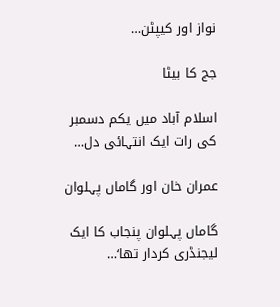نواز اور کیپٹن…

جج کا بیٹا

اسلام آباد میں یکم دسمبر کی رات ایک انتہائی دل…

عمران خان اور گاماں پہلوان

گاماں پہلوان پنجاب کا ایک لیجنڈری کردار تھا‘…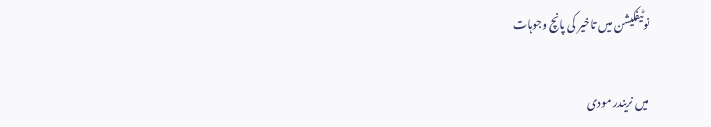نوٹیفکیشن میں تاخیر کی پانچ وجوہات

میں نریندر مودی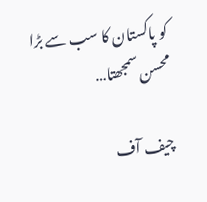کو پاکستان کا سب سے بڑا محسن سمجھتا…

چیف آف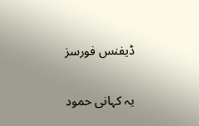ڈیفنس فورسز

یہ کہانی حمود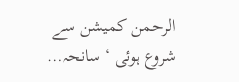الرحمن کمیشن سے شروع ہوئی ‘ سانحہ…